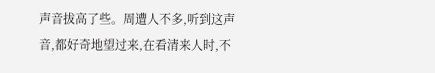声音拔高了些。周遭人不多,听到这声音,都好奇地望过来,在看清来人时,不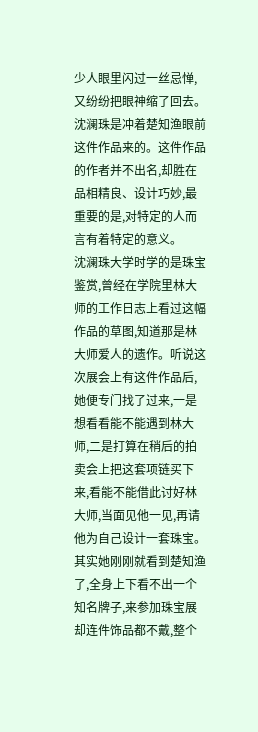少人眼里闪过一丝忌惮,又纷纷把眼神缩了回去。
沈澜珠是冲着楚知渔眼前这件作品来的。这件作品的作者并不出名,却胜在品相精良、设计巧妙,最重要的是,对特定的人而言有着特定的意义。
沈澜珠大学时学的是珠宝鉴赏,曾经在学院里林大师的工作日志上看过这幅作品的草图,知道那是林大师爱人的遗作。听说这次展会上有这件作品后,她便专门找了过来,一是想看看能不能遇到林大师,二是打算在稍后的拍卖会上把这套项链买下来,看能不能借此讨好林大师,当面见他一见,再请他为自己设计一套珠宝。
其实她刚刚就看到楚知渔了,全身上下看不出一个知名牌子,来参加珠宝展却连件饰品都不戴,整个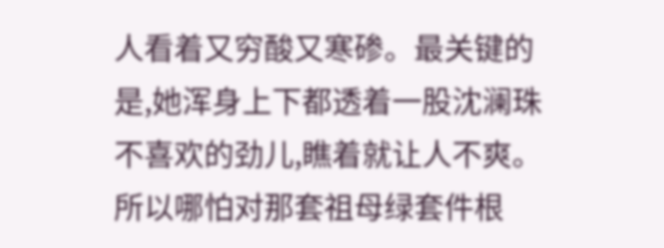人看着又穷酸又寒碜。最关键的是,她浑身上下都透着一股沈澜珠不喜欢的劲儿,瞧着就让人不爽。
所以哪怕对那套祖母绿套件根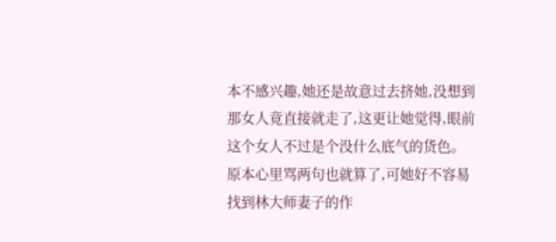本不感兴趣,她还是故意过去挤她,没想到那女人竟直接就走了,这更让她觉得,眼前这个女人不过是个没什么底气的货色。
原本心里骂两句也就算了,可她好不容易找到林大师妻子的作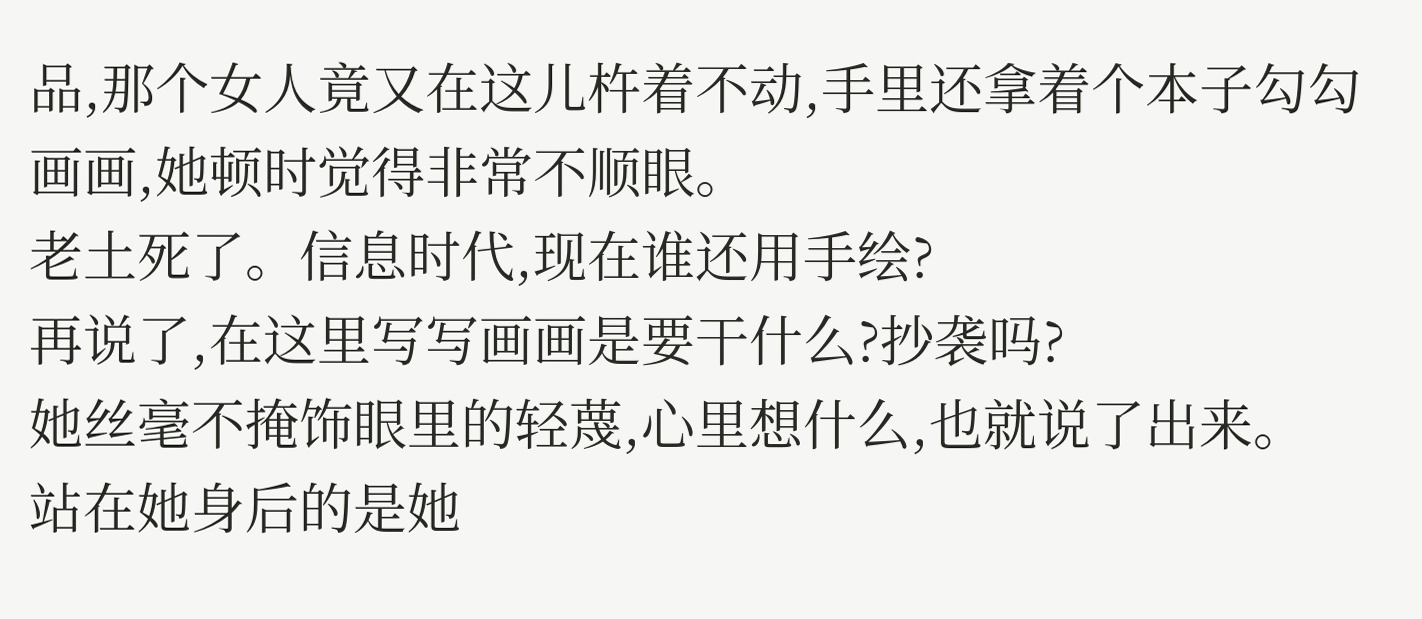品,那个女人竟又在这儿杵着不动,手里还拿着个本子勾勾画画,她顿时觉得非常不顺眼。
老土死了。信息时代,现在谁还用手绘?
再说了,在这里写写画画是要干什么?抄袭吗?
她丝毫不掩饰眼里的轻蔑,心里想什么,也就说了出来。
站在她身后的是她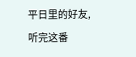平日里的好友,听完这番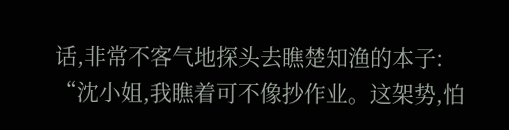话,非常不客气地探头去瞧楚知渔的本子:
“沈小姐,我瞧着可不像抄作业。这架势,怕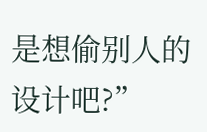是想偷别人的设计吧?”